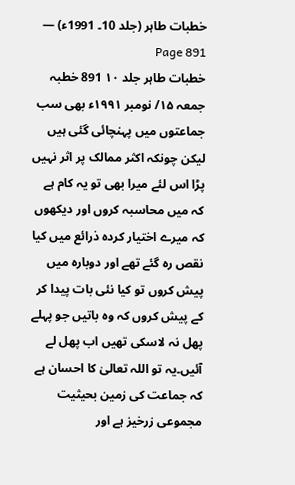خطبات طاہر (جلد 10۔ 1991ء) — Page 891
خطبات طاہر جلد ۱۰ 891 خطبہ جمعہ ۱۵/ نومبر ۱۹۹۱ء بھی سب جماعتوں میں پہنچائی گئی ہیں لیکن چونکہ اکثر ممالک پر اثر نہیں پڑا اس لئے میرا بھی تو یہ کام ہے کہ میں محاسبہ کروں اور دیکھوں کہ میرے اختیار کردہ ذرائع میں کیا نقص رہ گئے تھے اور دوبارہ میں پیش کروں تو کیا نئی بات پیدا کر کے پیش کروں کہ وہ باتیں جو پہلے پھل نہ لاسکی تھیں اب پھل لے آئیں۔یہ تو اللہ تعالیٰ کا احسان ہے کہ جماعت کی زمین بحیثیت مجموعی زرخیز ہے اور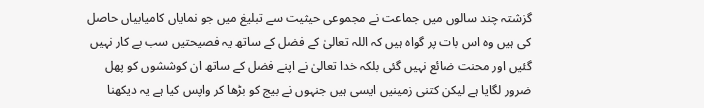گزشتہ چند سالوں میں جماعت نے مجموعی حیثیت سے تبلیغ میں جو نمایاں کامیابیاں حاصل کی ہیں وہ اس بات پر گواہ ہیں کہ اللہ تعالیٰ کے فضل کے ساتھ یہ فصیحتیں سب بے کار نہیں گئیں اور محنت ضائع نہیں گئی بلکہ خدا تعالیٰ نے اپنے فضل کے ساتھ ان کوششوں کو پھل ضرور لگایا ہے لیکن کتنی زمینیں ایسی ہیں جنہوں نے بیج کو بڑھا کر واپس کیا ہے یہ دیکھنا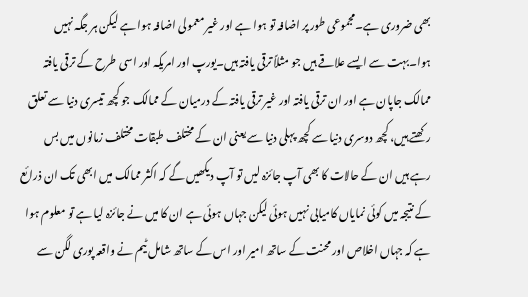بھی ضروری ہے۔مجموعی طور پر اضافہ تو ہوا ہے اور غیر معمولی اضافہ ہوا ہے لیکن ہر جگہ نہیں ہوا۔بہت سے ایسے علاقے ہیں جو مثلاً ترقی یافتہ ہیں۔یورپ اور امریکہ اور اسی طرح کے ترقی یافتہ ممالک جاپان ہے اور ان ترقی یافتہ اور غیر ترقی یافتہ کے درمیان کے ممالک جو کچھ تیسری دنیا سے تعلق رکھتے ہیں، کچھ دوسری دنیا سے کچھ پہلی دنیا سے یعنی ان کے مختلف طبقات مختلف زمانوں میں بس رہے ہیں ان کے حالات کا بھی آپ جائزہ لیں تو آپ دیکھیں گے کہ اکثر ممالک میں ابھی تک ان ذرائع کے نتیجہ میں کوئی نمایاں کامیابی نہیں ہوئی لیکن جہاں ہوئی ہے ان کا میں نے جائزہ لیا ہے تو معلوم ہوا ہے کہ جہاں اخلاص اور محنت کے ساتھ امیر اور اس کے ساتھ شامل ٹیم نے واقعہ پوری لگن سے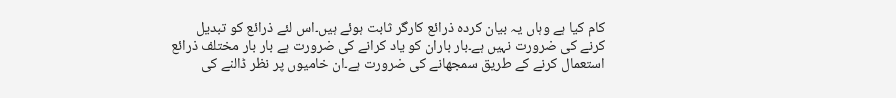کام کیا ہے وہاں یہ بیان کردہ ذرائع کارگر ثابت ہوئے ہیں۔اس لئے ذرائع کو تبدیل کرنے کی ضرورت نہیں ہے۔بار باران کو یاد کرانے کی ضرورت ہے بار بار مختلف ذرائع استعمال کرنے کے طریق سمجھانے کی ضرورت ہے۔ان خامیوں پر نظر ڈالنے کی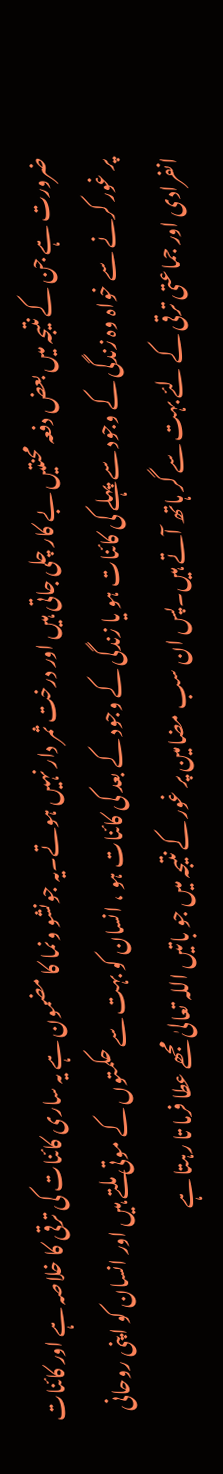ضرورت ہے جن کے نتیجہ میں بعض دفعہ محنتیں بے کار چلی جاتی ہیں اور درخت ثمر دار نہیں ہوتے۔یہ جونشو ونما کا مضمون ہے یہ ساری کائنات کی ترقی کا خلاصہ ہے اور کائنات پر غور کرنے سے خواہ وہ زندگی کے وجود سے پہلے کی کائنات ہو یا زندگی کے وجود کے بعد کی کائنات ہو ، انسان کو بہت سے حکمتوں کے موتی ملتے ہیں اور انسان کو اپنی روحانی انفرادی اور جماعتی ترقی کے لئے بہت سے گر ہاتھ آتے ہیں۔پس ان سب مضامین پر غور کے نتیجہ میں جو باتیں اللہ تعالیٰ مجھے عطا فرما تا رہتا ہے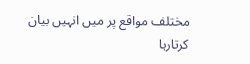مختلف مواقع پر میں انہیں بیان کرتارہا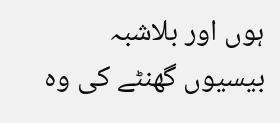ہوں اور بلاشبہ بیسیوں گھنٹے کی وہ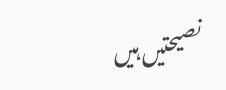نصیحتیں ہیں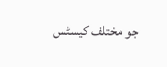جو مختلف کیسٹس